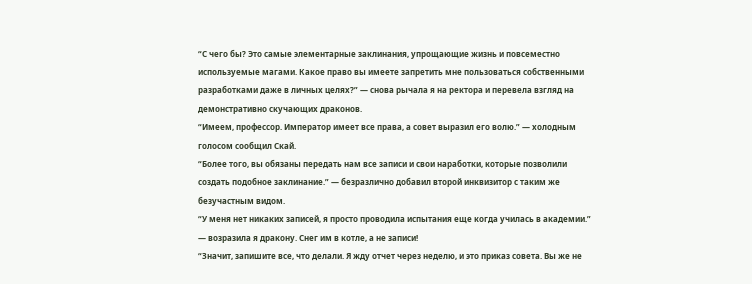“С чего бы? Это самые элементарные заклинания, упрощающие жизнь и повсеместно используемые магами. Какое право вы имеете запретить мне пользоваться собственными разработками даже в личных целях?” — снова рычала я на ректора и перевела взгляд на демонстративно скучающих драконов.
“Имеем, профессор. Император имеет все права, а совет выразил его волю.” — холодным голосом сообщил Скай.
“Более того, вы обязаны передать нам все записи и свои наработки, которые позволили создать подобное заклинание.” — безразлично добавил второй инквизитор с таким же безучастным видом.
“У меня нет никаких записей, я просто проводила испытания еще когда училась в академии.” — возразила я дракону. Снег им в котле, а не записи!
“Значит, запишите все, что делали. Я жду отчет через неделю, и это приказ совета. Вы же не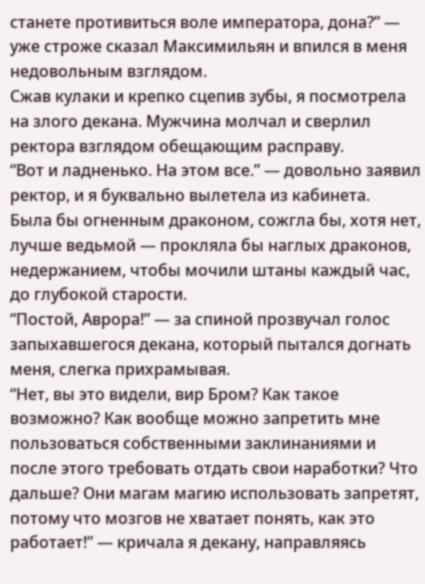станете противиться воле императора, дона?” — уже строже сказал Максимильян и впился в меня недовольным взглядом.
Сжав кулаки и крепко сцепив зубы, я посмотрела на злого декана. Мужчина молчал и сверлил ректора взглядом обещающим расправу.
“Вот и ладненько. На этом все.” — довольно заявил ректор, и я буквально вылетела из кабинета.
Была бы огненным драконом, сожгла бы, хотя нет, лучше ведьмой — прокляла бы наглых драконов, недержанием, чтобы мочили штаны каждый час, до глубокой старости.
“Постой, Аврора!” — за спиной прозвучал голос запыхавшегося декана, который пытался догнать меня, слегка прихрамывая.
“Нет, вы это видели, вир Бром? Как такое возможно? Как вообще можно запретить мне пользоваться собственными заклинаниями и после этого требовать отдать свои наработки? Что дальше? Они магам магию использовать запретят, потому что мозгов не хватает понять, как это работает!” — кричала я декану, направляясь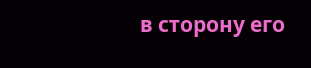в сторону его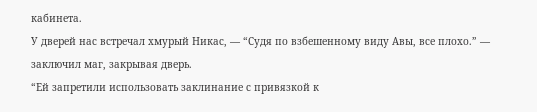кабинета.
У дверей нас встречал хмурый Никас, — “Судя по взбешенному виду Авы, все плохо.” — заключил маг, закрывая дверь.
“Ей запретили использовать заклинание с привязкой к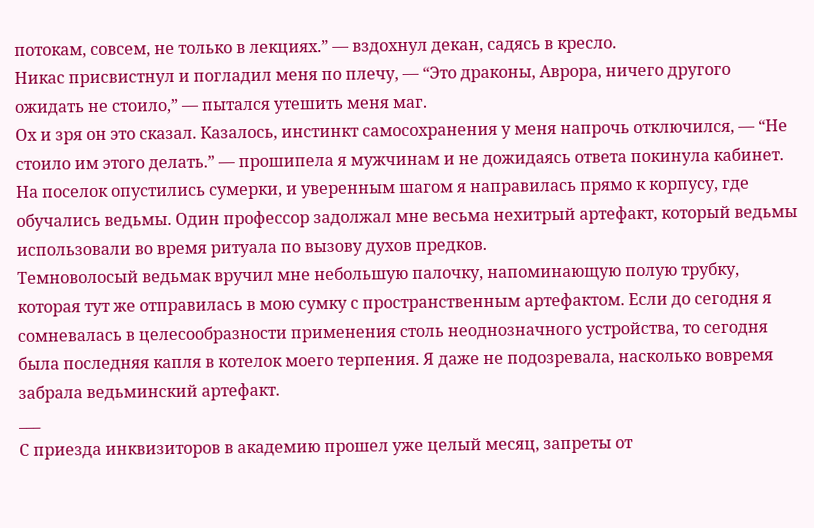потокам, совсем, не только в лекциях.” — вздохнул декан, садясь в кресло.
Никас присвистнул и погладил меня по плечу, — “Это драконы, Аврора, ничего другого ожидать не стоило,” — пытался утешить меня маг.
Ох и зря он это сказал. Казалось, инстинкт самосохранения у меня напрочь отключился, — “Не стоило им этого делать.” — прошипела я мужчинам и не дожидаясь ответа покинула кабинет.
На поселок опустились сумерки, и уверенным шагом я направилась прямо к корпусу, где обучались ведьмы. Один профессор задолжал мне весьма нехитрый артефакт, который ведьмы использовали во время ритуала по вызову духов предков.
Темноволосый ведьмак вручил мне небольшую палочку, напоминающую полую трубку, которая тут же отправилась в мою сумку с пространственным артефактом. Если до сегодня я сомневалась в целесообразности применения столь неоднозначного устройства, то сегодня была последняя капля в котелок моего терпения. Я даже не подозревала, насколько вовремя забрала ведьминский артефакт.
___
С приезда инквизиторов в академию прошел уже целый месяц, запреты от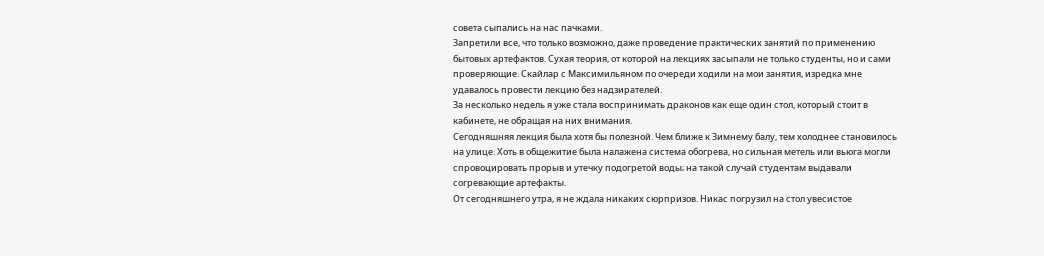совета сыпались на нас пачками.
Запретили все, что только возможно, даже проведение практических занятий по применению бытовых артефактов. Сухая теория, от которой на лекциях засыпали не только студенты, но и сами проверяющие. Скайлар с Максимильяном по очереди ходили на мои занятия, изредка мне удавалось провести лекцию без надзирателей.
За несколько недель я уже стала воспринимать драконов как еще один стол, который стоит в кабинете, не обращая на них внимания.
Сегодняшняя лекция была хотя бы полезной. Чем ближе к Зимнему балу, тем холоднее становилось на улице. Хоть в общежитие была налажена система обогрева, но сильная метель или вьюга могли спровоцировать прорыв и утечку подогретой воды; на такой случай студентам выдавали согревающие артефакты.
От сегодняшнего утра, я не ждала никаких сюрпризов. Никас погрузил на стол увесистое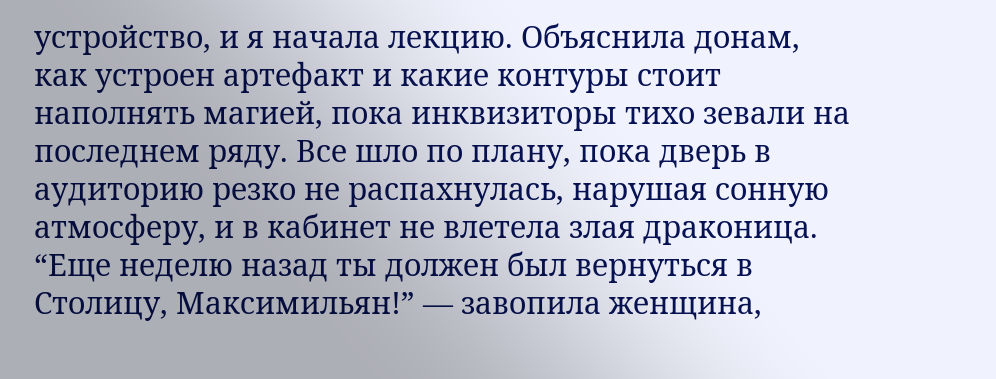устройство, и я начала лекцию. Объяснила донам, как устроен артефакт и какие контуры стоит наполнять магией, пока инквизиторы тихо зевали на последнем ряду. Все шло по плану, пока дверь в аудиторию резко не распахнулась, нарушая сонную атмосферу, и в кабинет не влетела злая драконица.
“Еще неделю назад ты должен был вернуться в Столицу, Максимильян!” — завопила женщина,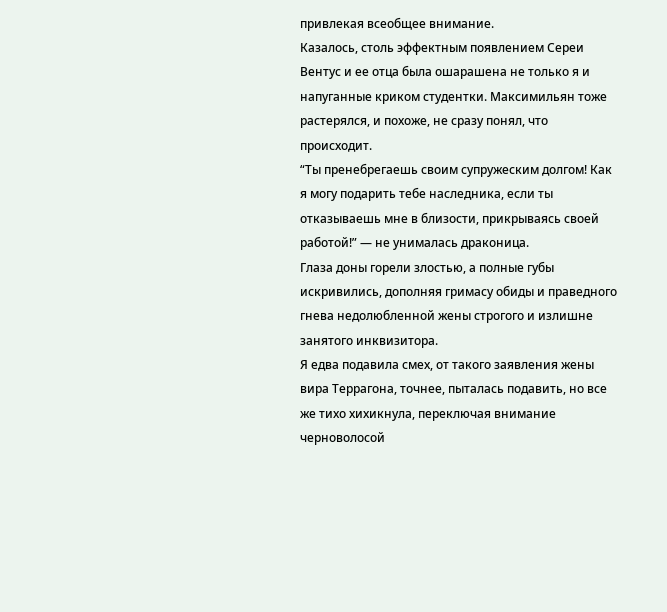привлекая всеобщее внимание.
Казалось, столь эффектным появлением Сереи Вентус и ее отца была ошарашена не только я и напуганные криком студентки. Максимильян тоже растерялся, и похоже, не сразу понял, что происходит.
“Ты пренебрегаешь своим супружеским долгом! Как я могу подарить тебе наследника, если ты отказываешь мне в близости, прикрываясь своей работой!” — не унималась драконица.
Глаза доны горели злостью, а полные губы искривились, дополняя гримасу обиды и праведного гнева недолюбленной жены строгого и излишне занятого инквизитора.
Я едва подавила смех, от такого заявления жены вира Террагона, точнее, пыталась подавить, но все же тихо хихикнула, переключая внимание черноволосой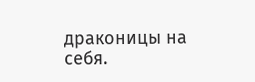драконицы на себя.